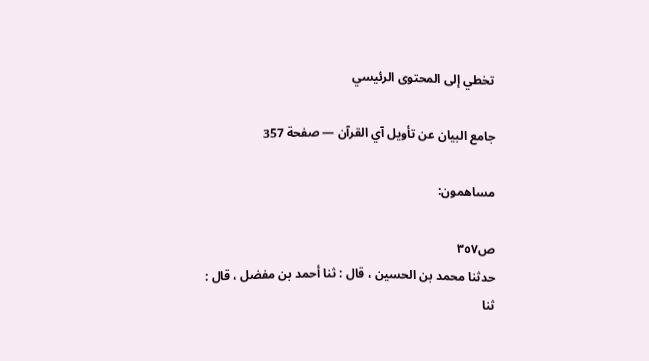تخطي إلى المحتوى الرئيسي

جامع البيان عن تأويل آي القرآن — صفحة 357

مساهمون:

ص٣٥٧
حدثنا محمد بن الحسين ، قال : ثنا أحمد بن مفضل ، قال : ثنا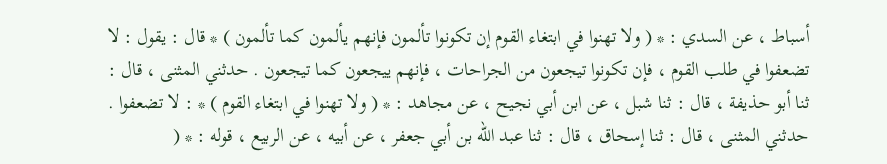أسباط ، عن السدي : * ( ولا تهنوا في ابتغاء القوم إن تكونوا تألمون فإنهم يألمون كما تألمون ) * قال : يقول : لا تضعفوا في طلب القوم ، فإن تكونوا تيجعون من الجراحات ، فإنهم ييجعون كما تيجعون . حدثني المثنى ، قال : ثنا أبو حذيفة ، قال : ثنا شبل ، عن ابن أبي نجيح ، عن مجاهد : * ( ولا تهنوا في ابتغاء القوم ) * : لا تضعفوا . حدثني المثنى ، قال : ثنا إسحاق ، قال : ثنا عبد الله بن أبي جعفر ، عن أبيه ، عن الربيع ، قوله : * (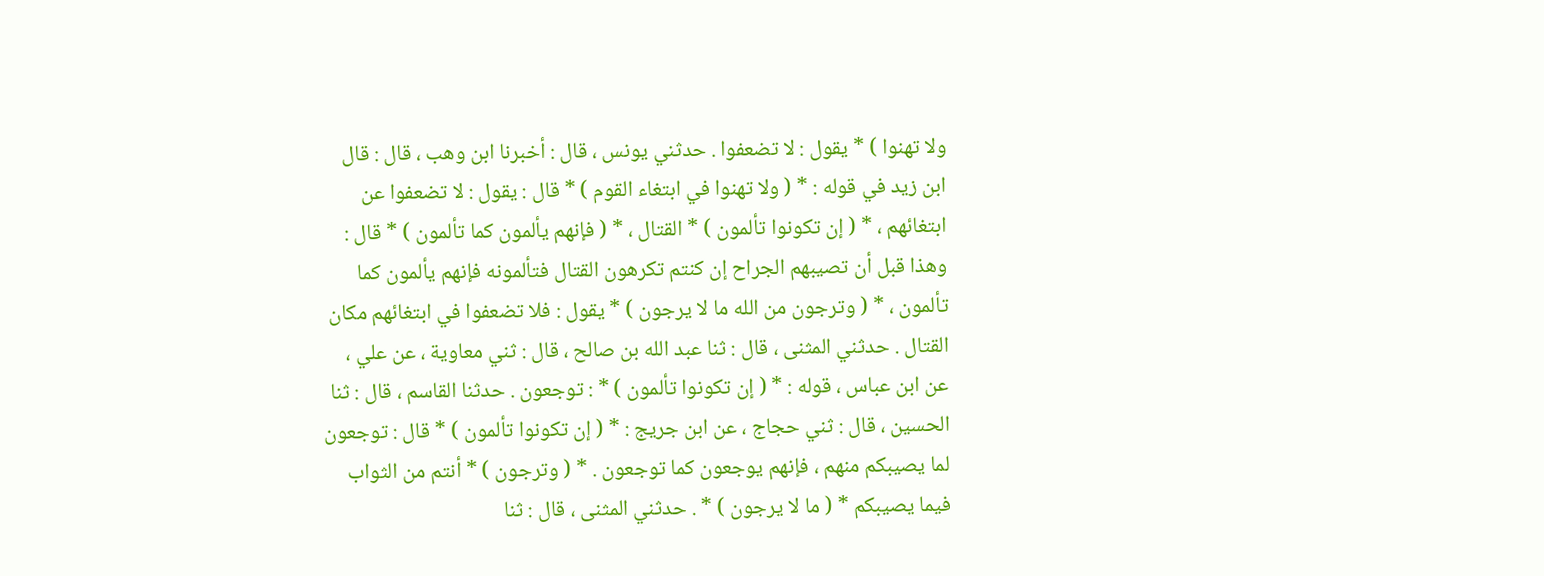ولا تهنوا ) * يقول : لا تضعفوا . حدثني يونس ، قال : أخبرنا ابن وهب ، قال : قال ابن زيد في قوله : * ( ولا تهنوا في ابتغاء القوم ) * قال : يقول : لا تضعفوا عن ابتغائهم ، * ( إن تكونوا تألمون ) * القتال ، * ( فإنهم يألمون كما تألمون ) * قال : وهذا قبل أن تصيبهم الجراح إن كنتم تكرهون القتال فتألمونه فإنهم يألمون كما تألمون ، * ( وترجون من الله ما لا يرجون ) * يقول : فلا تضعفوا في ابتغائهم مكان القتال . حدثني المثنى ، قال : ثنا عبد الله بن صالح ، قال : ثني معاوية ، عن علي ، عن ابن عباس ، قوله : * ( إن تكونوا تألمون ) * : توجعون . حدثنا القاسم ، قال : ثنا الحسين ، قال : ثني حجاج ، عن ابن جريج : * ( إن تكونوا تألمون ) * قال : توجعون لما يصيبكم منهم ، فإنهم يوجعون كما توجعون . * ( وترجون ) * أنتم من الثواب فيما يصيبكم * ( ما لا يرجون ) * . حدثني المثنى ، قال : ثنا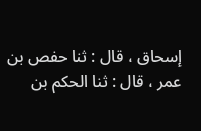إسحاق ، قال : ثنا حفص بن عمر ، قال : ثنا الحكم بن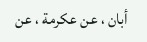أبان ، عن عكرمة ، عن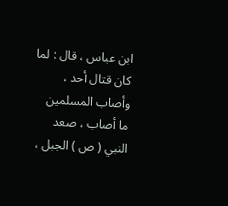ابن عباس ، قال : لما كان قتال أحد ، وأصاب المسلمين ما أصاب ، صعد النبي ( ص ) الجبل ،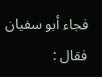فجاء أبو سفيان فقال :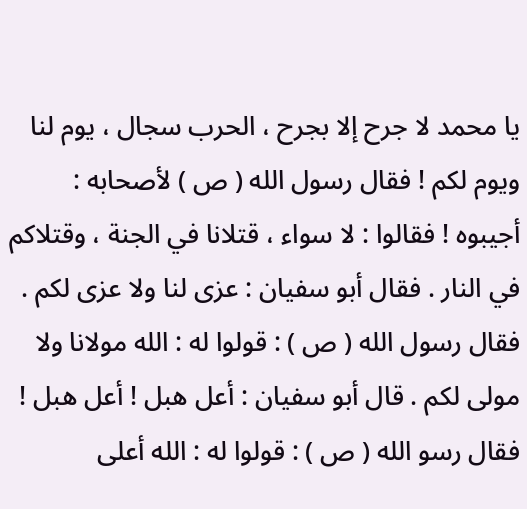يا محمد لا جرح إلا بجرح ، الحرب سجال ، يوم لنا ويوم لكم ! فقال رسول الله ( ص ) لأصحابه : أجيبوه ! فقالوا : لا سواء ، قتلانا في الجنة ، وقتلاكم في النار . فقال أبو سفيان : عزى لنا ولا عزى لكم . فقال رسول الله ( ص ) : قولوا له : الله مولانا ولا مولى لكم . قال أبو سفيان : أعل هبل ! أعل هبل ! فقال رسو الله ( ص ) : قولوا له : الله أعلى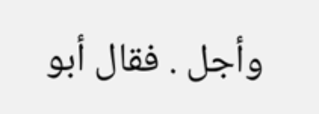وأجل . فقال أبو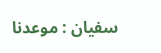سفيان : موعدنا